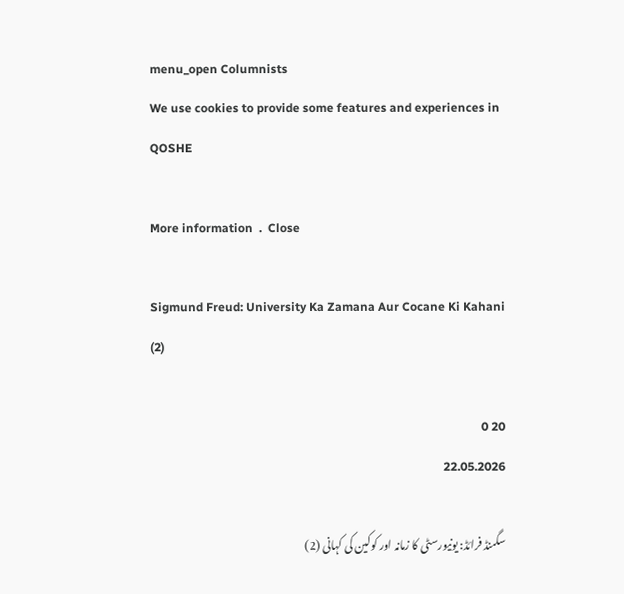menu_open Columnists
We use cookies to provide some features and experiences in QOSHE

More information  .  Close

Sigmund Freud: University Ka Zamana Aur Cocane Ki Kahani (2)

20 0
22.05.2026

سگمنڈ فرائڈ: یونیورسٹی کا زمانہ اور کوکین کی کہانی (2)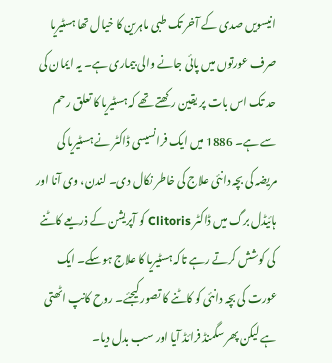انیسویں صدی کے آخر تک طبی ماہرین کا خیال تھا ہسٹیریا صرف عورتوں میں پائی جانے والی بیماری ہے۔ یہ ایمان کی حد تک اس بات پر یقین رکھتے تھے کہ ہسٹیریا کا تعلق رحم سے ہے۔ 1886 میں ایک فرانسیسی ڈاکٹر نے ہسٹیریا کی مریضہ کی بچہ دانئی علاج کی خاطر نکال دی۔ لندن، وی آنا اور ہائیڈل برگ میں ڈاکٹر Clitoris کو آپریشن کے ذریعے کاٹنے کی کوشش کرتے رہے تاکہ ہسٹیریا کا علاج ہوسکے۔ ایک عورت کی بچہ دانئی کو کاٹنے کا تصور کیجئے۔ روح کانپ اٹھتی ہے لیکن پھر سگمنڈ فرائڈ آیا اور سب بدل دیا۔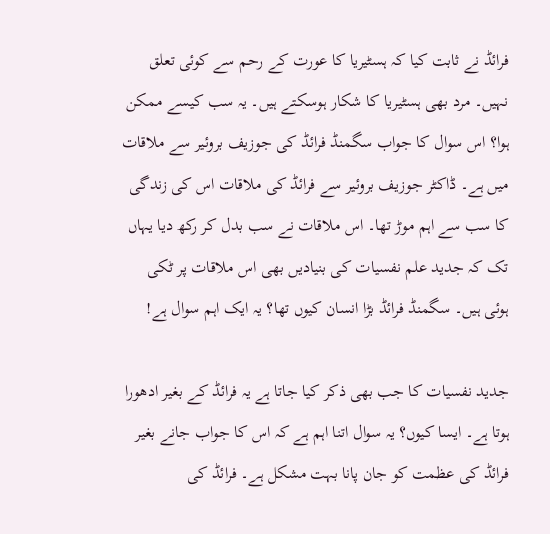فرائڈ نے ثابت کیا کہ ہسٹیریا کا عورت کے رحم سے کوئی تعلق نہیں۔ مرد بھی ہسٹیریا کا شکار ہوسکتے ہیں۔ یہ سب کیسے ممکن ہوا؟ اس سوال کا جواب سگمنڈ فرائڈ کی جوزیف بروئیر سے ملاقات میں ہے۔ ڈاکٹر جوزیف بروئیر سے فرائڈ کی ملاقات اس کی زندگی کا سب سے اہم موڑ تھا۔ اس ملاقات نے سب بدل کر رکھ دیا یہاں تک کہ جدید علم نفسیات کی بنیادیں بھی اس ملاقات پر ٹکی ہوئی ہیں۔ سگمنڈ فرائڈ بڑا انسان کیوں تھا؟ یہ ایک اہم سوال ہے!

جدید نفسیات کا جب بھی ذکر کیا جاتا ہے یہ فرائڈ کے بغیر ادھورا ہوتا ہے۔ ایسا کیوں؟ یہ سوال اتنا اہم ہے کہ اس کا جواب جانے بغیر فرائڈ کی عظمت کو جان پانا بہت مشکل ہے۔ فرائڈ کی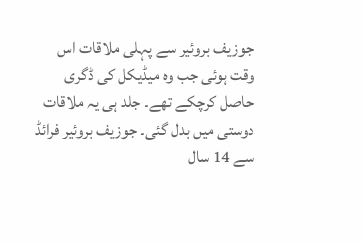جوزیف بروئیر سے پہلی ملاقات اس وقت ہوئی جب وہ میڈیکل کی ڈگری حاصل کرچکے تھے۔ جلد ہی یہ ملاقات دوستی میں بدل گئی۔ جوزیف بروئیر فرائڈ سے 14 سال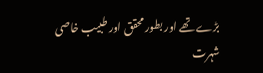بڑے تھے اور بطور محقق اور طبیب خاصی شہرت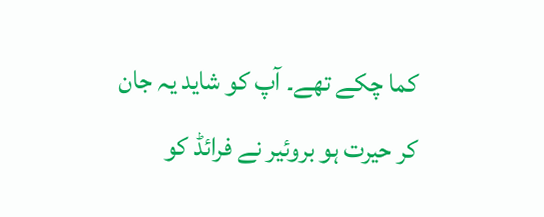کما چکے تھے۔ آپ کو شاید یہ جان کر حیرت ہو بروئیر نے فرائڈ کو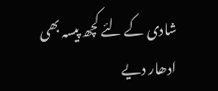شادی کے لئے کچھ پیسہ بھی ادھار دیے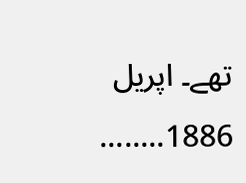تھے۔ اپریل 1886........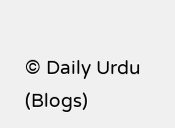© Daily Urdu (Blogs)